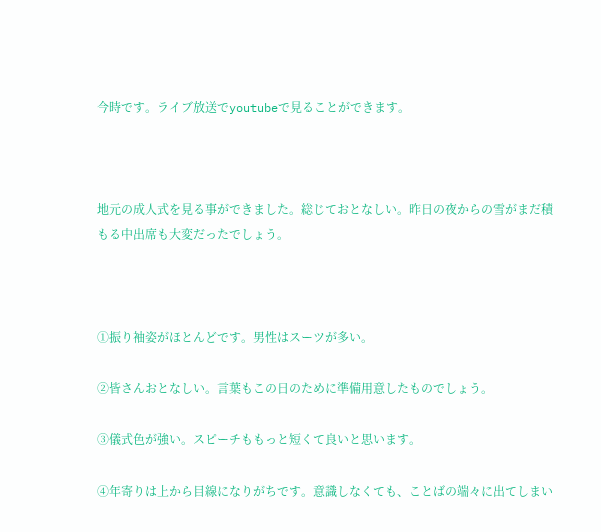今時です。ライブ放送でyoutubeで見ることができます。



地元の成人式を見る事ができました。総じておとなしい。昨日の夜からの雪がまだ積もる中出席も大変だったでしょう。



①振り袖姿がほとんどです。男性はスーツが多い。

②皆さんおとなしい。言葉もこの日のために準備用意したものでしょう。

③儀式色が強い。スピーチももっと短くて良いと思います。

④年寄りは上から目線になりがちです。意識しなくても、ことばの端々に出てしまい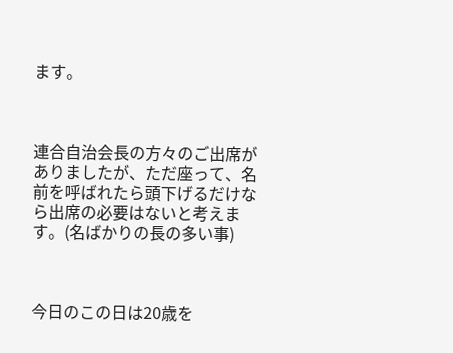ます。



連合自治会長の方々のご出席がありましたが、ただ座って、名前を呼ばれたら頭下げるだけなら出席の必要はないと考えます。(名ばかりの長の多い事)



今日のこの日は20歳を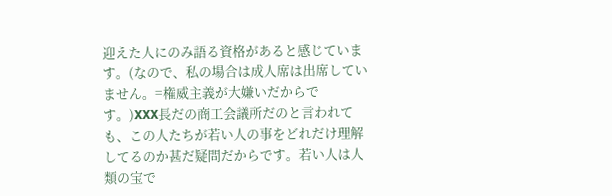迎えた人にのみ語る資格があると感じています。(なので、私の場合は成人席は出席していません。=権威主義が大嫌いだからです。)XXX長だの商工会議所だのと言われても、この人たちが若い人の事をどれだけ理解してるのか甚だ疑問だからです。若い人は人類の宝で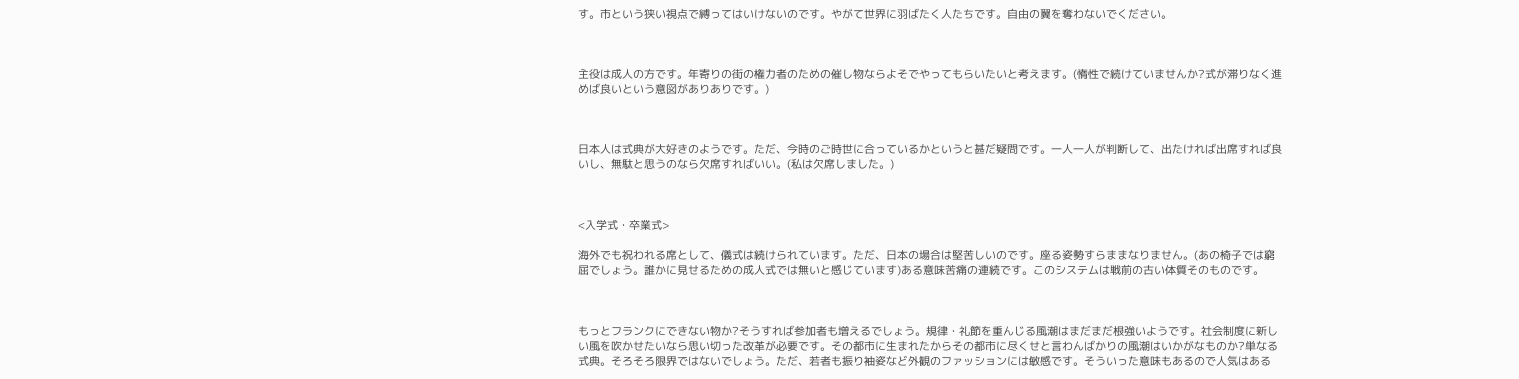す。市という狭い視点で縛ってはいけないのです。やがて世界に羽ばたく人たちです。自由の翼を奪わないでください。



主役は成人の方です。年寄りの街の権力者のための催し物ならよそでやってもらいたいと考えます。(惰性で続けていませんか?式が滞りなく進めば良いという意図がありありです。)



日本人は式典が大好きのようです。ただ、今時のご時世に合っているかというと甚だ疑問です。一人一人が判断して、出たければ出席すれば良いし、無駄と思うのなら欠席すればいい。(私は欠席しました。)



<入学式・卒業式>

海外でも祝われる席として、儀式は続けられています。ただ、日本の場合は堅苦しいのです。座る姿勢すらままなりません。(あの椅子では窮屈でしょう。誰かに見せるための成人式では無いと感じています)ある意味苦痛の連続です。このシステムは戦前の古い体質そのものです。



もっとフランクにできない物か?そうすれば参加者も増えるでしょう。規律・礼節を重んじる風潮はまだまだ根強いようです。社会制度に新しい風を吹かせたいなら思い切った改革が必要です。その都市に生まれたからその都市に尽くせと言わんばかりの風潮はいかがなものか?単なる式典。そろそろ限界ではないでしょう。ただ、若者も振り袖姿など外観のファッションには敏感です。そういった意味もあるので人気はある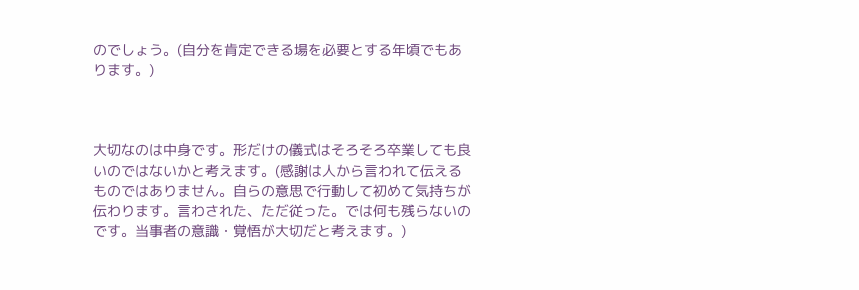のでしょう。(自分を肯定できる場を必要とする年頃でもあります。)



大切なのは中身です。形だけの儀式はそろそろ卒業しても良いのではないかと考えます。(感謝は人から言われて伝えるものではありません。自らの意思で行動して初めて気持ちが伝わります。言わされた、ただ従った。では何も残らないのです。当事者の意識・覚悟が大切だと考えます。)